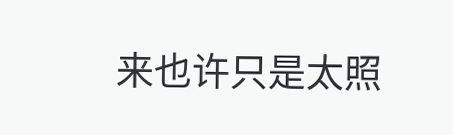来也许只是太照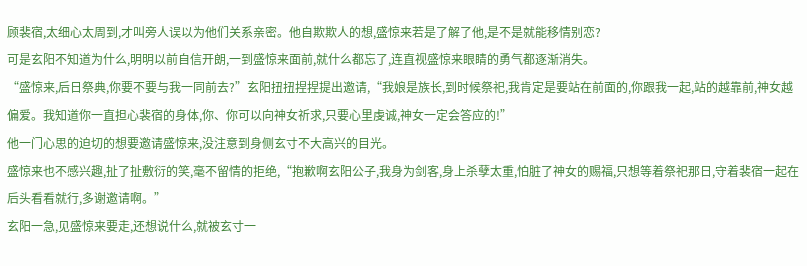顾裴宿,太细心太周到,才叫旁人误以为他们关系亲密。他自欺欺人的想,盛惊来若是了解了他,是不是就能移情别恋?
可是玄阳不知道为什么,明明以前自信开朗,一到盛惊来面前,就什么都忘了,连直视盛惊来眼睛的勇气都逐渐消失。
“盛惊来,后日祭典,你要不要与我一同前去?”玄阳扭扭捏捏提出邀请,“我娘是族长,到时候祭祀,我肯定是要站在前面的,你跟我一起,站的越靠前,神女越偏爱。我知道你一直担心裴宿的身体,你、你可以向神女祈求,只要心里虔诚,神女一定会答应的!”
他一门心思的迫切的想要邀请盛惊来,没注意到身侧玄寸不大高兴的目光。
盛惊来也不感兴趣,扯了扯敷衍的笑,毫不留情的拒绝,“抱歉啊玄阳公子,我身为剑客,身上杀孽太重,怕脏了神女的赐福,只想等着祭祀那日,守着裴宿一起在后头看看就行,多谢邀请啊。”
玄阳一急,见盛惊来要走,还想说什么,就被玄寸一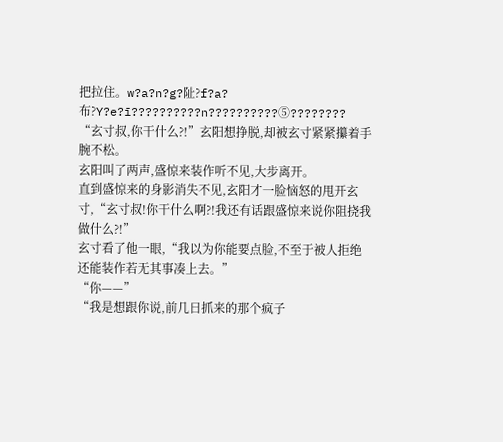把拉住。w?a?n?g?阯?f?a?布?Y?e?ī??????????n??????????⑤????????
“玄寸叔,你干什么?!”玄阳想挣脱,却被玄寸紧紧攥着手腕不松。
玄阳叫了两声,盛惊来装作听不见,大步离开。
直到盛惊来的身影消失不见,玄阳才一脸恼怒的甩开玄寸,“玄寸叔!你干什么啊?!我还有话跟盛惊来说你阻挠我做什么?!”
玄寸看了他一眼,“我以为你能要点脸,不至于被人拒绝还能装作若无其事凑上去。”
“你——”
“我是想跟你说,前几日抓来的那个疯子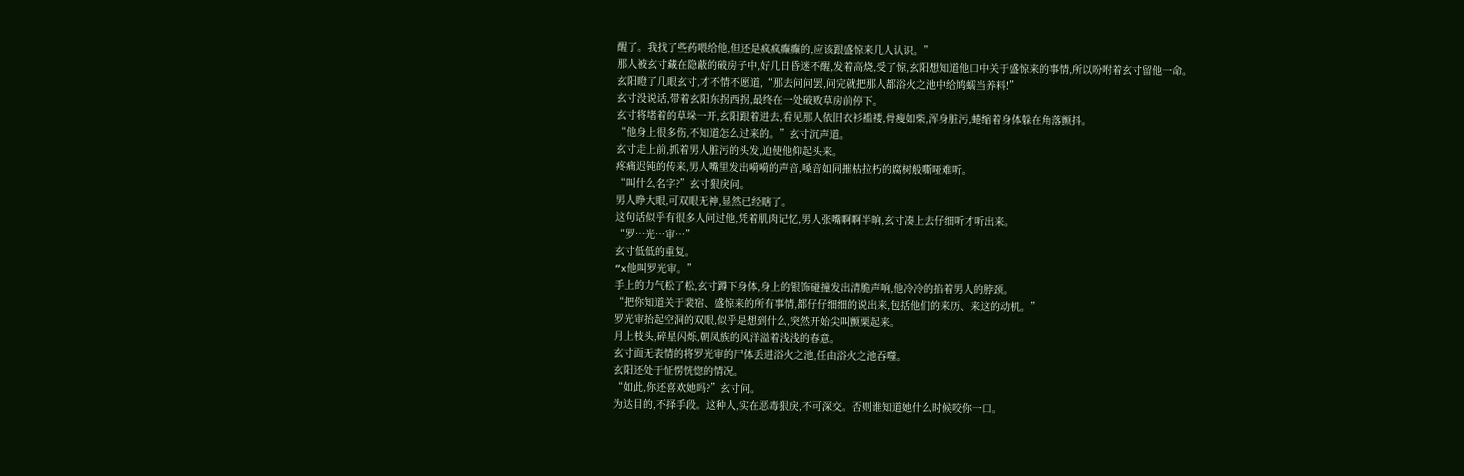醒了。我找了些药喂给他,但还是疯疯癫癫的,应该跟盛惊来几人认识。”
那人被玄寸藏在隐蔽的破房子中,好几日昏迷不醒,发着高烧,受了惊,玄阳想知道他口中关于盛惊来的事情,所以吩咐着玄寸留他一命。
玄阳瞪了几眼玄寸,才不情不愿道,“那去问问罢,问完就把那人都浴火之池中给鸠蠕当养料!”
玄寸没说话,带着玄阳东拐西拐,最终在一处破败草房前停下。
玄寸将堵着的草垛一开,玄阳跟着进去,看见那人依旧衣衫褴褛,骨瘦如柴,浑身脏污,蜷缩着身体躲在角落颤抖。
“他身上很多伤,不知道怎么过来的。”玄寸沉声道。
玄寸走上前,抓着男人脏污的头发,迫使他仰起头来。
疼痛迟钝的传来,男人嘴里发出嗬嗬的声音,嗓音如同摧枯拉朽的腐树般嘶哑难听。
“叫什么名字?”玄寸狠戾问。
男人睁大眼,可双眼无神,显然已经瞎了。
这句话似乎有很多人问过他,凭着肌肉记忆,男人张嘴啊啊半晌,玄寸凑上去仔细听才听出来。
“罗…光…审…”
玄寸低低的重复。
“x他叫罗光审。”
手上的力气松了松,玄寸蹲下身体,身上的银饰碰撞发出清脆声响,他冷冷的掐着男人的脖颈。
“把你知道关于裴宿、盛惊来的所有事情,都仔仔细细的说出来,包括他们的来历、来这的动机。”
罗光审抬起空洞的双眼,似乎是想到什么,突然开始尖叫颤栗起来。
月上枝头,碎星闪烁,朝凤族的风洋溢着浅浅的春意。
玄寸面无表情的将罗光审的尸体丢进浴火之池,任由浴火之池吞噬。
玄阳还处于怔愣恍惚的情况。
“如此,你还喜欢她吗?”玄寸问。
为达目的,不择手段。这种人,实在恶毒狠戾,不可深交。否则谁知道她什么时候咬你一口。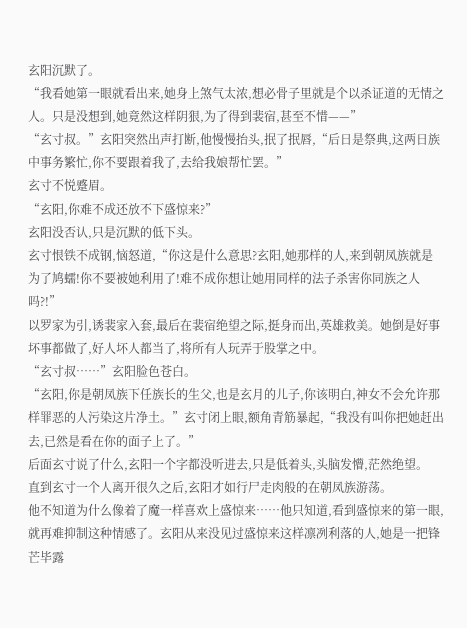玄阳沉默了。
“我看她第一眼就看出来,她身上煞气太浓,想必骨子里就是个以杀证道的无情之人。只是没想到,她竟然这样阴狠,为了得到裴宿,甚至不惜——”
“玄寸叔。”玄阳突然出声打断,他慢慢抬头,抿了抿唇,“后日是祭典,这两日族中事务繁忙,你不要跟着我了,去给我娘帮忙罢。”
玄寸不悦蹙眉。
“玄阳,你难不成还放不下盛惊来?”
玄阳没否认,只是沉默的低下头。
玄寸恨铁不成钢,恼怒道,“你这是什么意思?玄阳,她那样的人,来到朝凤族就是为了鸠蠕!你不要被她利用了!难不成你想让她用同样的法子杀害你同族之人吗?!”
以罗家为引,诱裴家入套,最后在裴宿绝望之际,挺身而出,英雄救美。她倒是好事坏事都做了,好人坏人都当了,将所有人玩弄于股掌之中。
“玄寸叔……”玄阳脸色苍白。
“玄阳,你是朝凤族下任族长的生父,也是玄月的儿子,你该明白,神女不会允许那样罪恶的人污染这片净土。”玄寸闭上眼,额角青筋暴起,“我没有叫你把她赶出去,已然是看在你的面子上了。”
后面玄寸说了什么,玄阳一个字都没听进去,只是低着头,头脑发懵,茫然绝望。
直到玄寸一个人离开很久之后,玄阳才如行尸走肉般的在朝凤族游荡。
他不知道为什么像着了魔一样喜欢上盛惊来……他只知道,看到盛惊来的第一眼,就再难抑制这种情感了。玄阳从来没见过盛惊来这样凛冽利落的人,她是一把锋芒毕露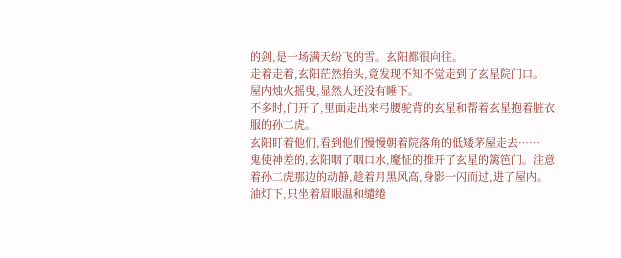的剑,是一场满天纷飞的雪。玄阳都很向往。
走着走着,玄阳茫然抬头,竟发现不知不觉走到了玄星院门口。
屋内烛火摇曳,显然人还没有睡下。
不多时,门开了,里面走出来弓腰驼背的玄星和帮着玄星抱着脏衣服的孙二虎。
玄阳盯着他们,看到他们慢慢朝着院落角的低矮茅屋走去……
鬼使神差的,玄阳咽了咽口水,魔怔的推开了玄星的篱笆门。注意着孙二虎那边的动静,趁着月黑风高,身影一闪而过,进了屋内。
油灯下,只坐着眉眼温和缱绻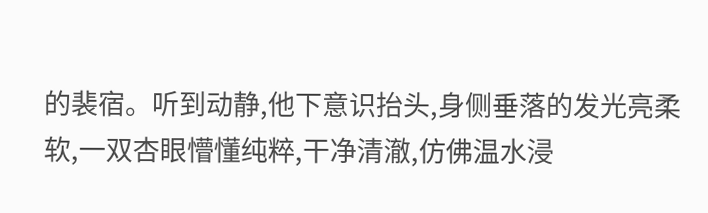的裴宿。听到动静,他下意识抬头,身侧垂落的发光亮柔软,一双杏眼懵懂纯粹,干净清澈,仿佛温水浸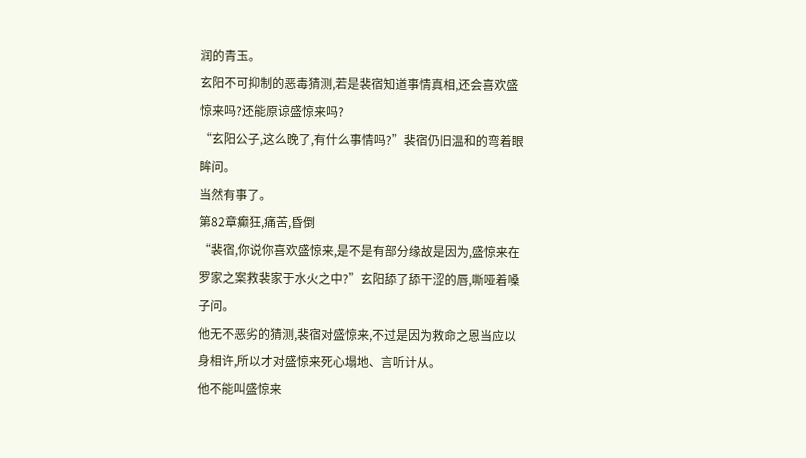润的青玉。
玄阳不可抑制的恶毒猜测,若是裴宿知道事情真相,还会喜欢盛惊来吗?还能原谅盛惊来吗?
“玄阳公子,这么晚了,有什么事情吗?”裴宿仍旧温和的弯着眼眸问。
当然有事了。
第82章癫狂,痛苦,昏倒
“裴宿,你说你喜欢盛惊来,是不是有部分缘故是因为,盛惊来在罗家之案救裴家于水火之中?”玄阳舔了舔干涩的唇,嘶哑着嗓子问。
他无不恶劣的猜测,裴宿对盛惊来,不过是因为救命之恩当应以身相许,所以才对盛惊来死心塌地、言听计从。
他不能叫盛惊来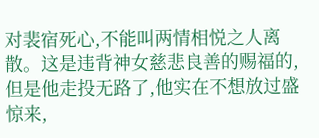对裴宿死心,不能叫两情相悦之人离散。这是违背神女慈悲良善的赐福的,但是他走投无路了,他实在不想放过盛惊来,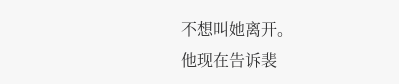不想叫她离开。
他现在告诉裴